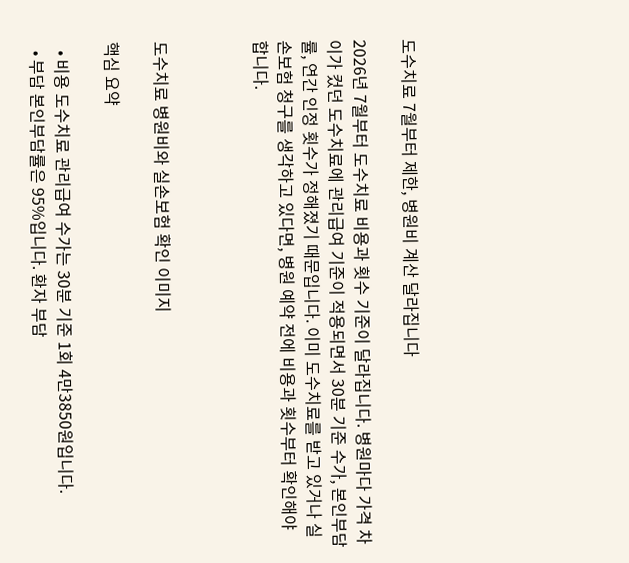도수치료 7월부터 제한, 병원비 계산 달라집니다

2026년 7월부터 도수치료 비용과 횟수 기준이 달라집니다. 병원마다 가격 차이가 컸던 도수치료에 관리급여 기준이 적용되면서 30분 기준 수가, 본인부담률, 연간 인정 횟수가 정해졌기 때문입니다. 이미 도수치료를 받고 있거나 실손보험 청구를 생각하고 있다면, 병원 예약 전에 비용과 횟수부터 확인해야 합니다.



도수치료 병원비와 실손보험 확인 이미지

핵심 요약

  • 비용 도수치료 관리급여 수가는 30분 기준 1회 4만3850원입니다.
  • 부담 본인부담률은 95%입니다. 환자 부담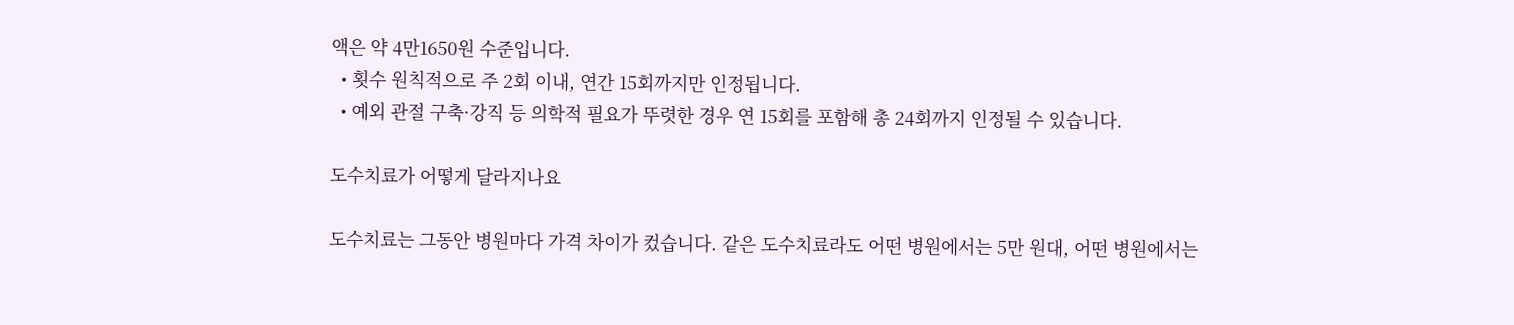액은 약 4만1650원 수준입니다.
  • 횟수 원칙적으로 주 2회 이내, 연간 15회까지만 인정됩니다.
  • 예외 관절 구축·강직 등 의학적 필요가 뚜렷한 경우 연 15회를 포함해 총 24회까지 인정될 수 있습니다.

도수치료가 어떻게 달라지나요

도수치료는 그동안 병원마다 가격 차이가 컸습니다. 같은 도수치료라도 어떤 병원에서는 5만 원대, 어떤 병원에서는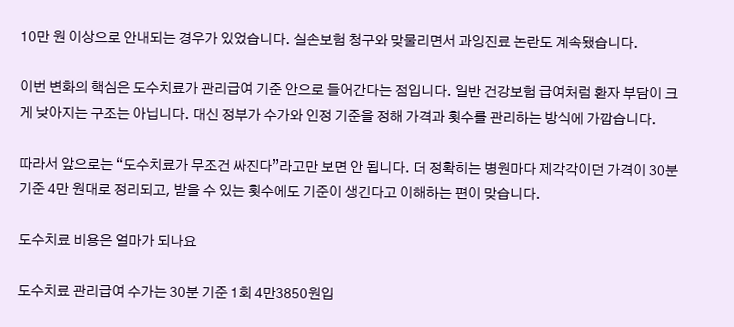10만 원 이상으로 안내되는 경우가 있었습니다. 실손보험 청구와 맞물리면서 과잉진료 논란도 계속됐습니다.

이번 변화의 핵심은 도수치료가 관리급여 기준 안으로 들어간다는 점입니다. 일반 건강보험 급여처럼 환자 부담이 크게 낮아지는 구조는 아닙니다. 대신 정부가 수가와 인정 기준을 정해 가격과 횟수를 관리하는 방식에 가깝습니다.

따라서 앞으로는 “도수치료가 무조건 싸진다”라고만 보면 안 됩니다. 더 정확히는 병원마다 제각각이던 가격이 30분 기준 4만 원대로 정리되고, 받을 수 있는 횟수에도 기준이 생긴다고 이해하는 편이 맞습니다.

도수치료 비용은 얼마가 되나요

도수치료 관리급여 수가는 30분 기준 1회 4만3850원입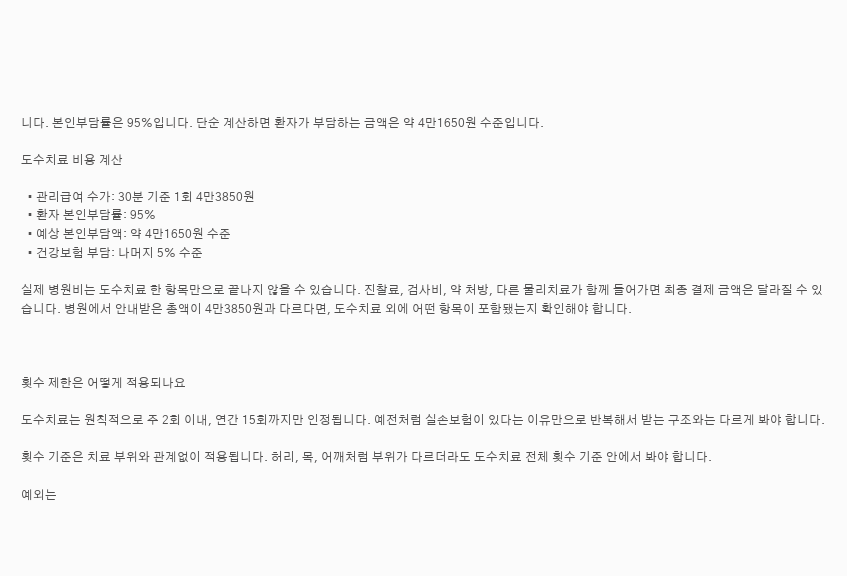니다. 본인부담률은 95%입니다. 단순 계산하면 환자가 부담하는 금액은 약 4만1650원 수준입니다.

도수치료 비용 계산

  • 관리급여 수가: 30분 기준 1회 4만3850원
  • 환자 본인부담률: 95%
  • 예상 본인부담액: 약 4만1650원 수준
  • 건강보험 부담: 나머지 5% 수준

실제 병원비는 도수치료 한 항목만으로 끝나지 않을 수 있습니다. 진찰료, 검사비, 약 처방, 다른 물리치료가 함께 들어가면 최종 결제 금액은 달라질 수 있습니다. 병원에서 안내받은 총액이 4만3850원과 다르다면, 도수치료 외에 어떤 항목이 포함됐는지 확인해야 합니다.



횟수 제한은 어떻게 적용되나요

도수치료는 원칙적으로 주 2회 이내, 연간 15회까지만 인정됩니다. 예전처럼 실손보험이 있다는 이유만으로 반복해서 받는 구조와는 다르게 봐야 합니다.

횟수 기준은 치료 부위와 관계없이 적용됩니다. 허리, 목, 어깨처럼 부위가 다르더라도 도수치료 전체 횟수 기준 안에서 봐야 합니다.

예외는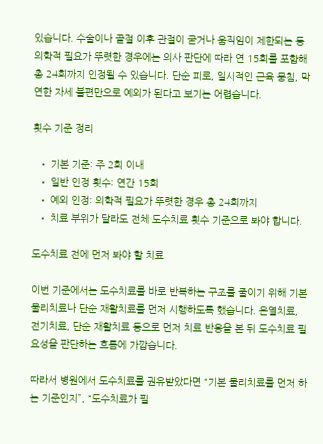있습니다. 수술이나 골절 이후 관절이 굳거나 움직임이 제한되는 등 의학적 필요가 뚜렷한 경우에는 의사 판단에 따라 연 15회를 포함해 총 24회까지 인정될 수 있습니다. 단순 피로, 일시적인 근육 뭉침, 막연한 자세 불편만으로 예외가 된다고 보기는 어렵습니다.

횟수 기준 정리

  • 기본 기준: 주 2회 이내
  • 일반 인정 횟수: 연간 15회
  • 예외 인정: 의학적 필요가 뚜렷한 경우 총 24회까지
  • 치료 부위가 달라도 전체 도수치료 횟수 기준으로 봐야 합니다.

도수치료 전에 먼저 봐야 할 치료

이번 기준에서는 도수치료를 바로 반복하는 구조를 줄이기 위해 기본 물리치료나 단순 재활치료를 먼저 시행하도록 했습니다. 온열치료, 전기치료, 단순 재활치료 등으로 먼저 치료 반응을 본 뒤 도수치료 필요성을 판단하는 흐름에 가깝습니다.

따라서 병원에서 도수치료를 권유받았다면 “기본 물리치료를 먼저 하는 기준인지”, “도수치료가 필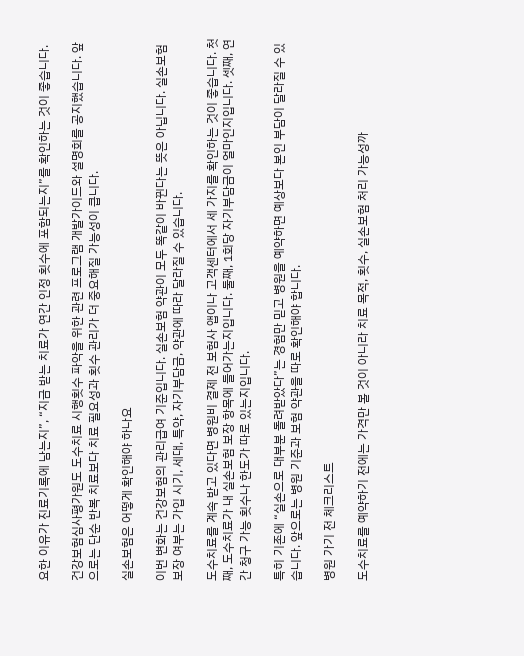요한 이유가 진료기록에 남는지”, “지금 받는 치료가 연간 인정 횟수에 포함되는지”를 확인하는 것이 좋습니다.

건강보험심사평가원도 도수치료 시행횟수 파악을 위한 관련 프로그램 개발가이드와 설명회를 공지했습니다. 앞으로는 단순 반복 치료보다 치료 필요성과 횟수 관리가 더 중요해질 가능성이 큽니다.

실손보험은 어떻게 확인해야 하나요

이번 변화는 건강보험의 관리급여 기준입니다. 실손보험 약관이 모두 똑같이 바뀐다는 뜻은 아닙니다. 실손보험 보장 여부는 가입 시기, 세대, 특약, 자기부담금, 약관에 따라 달라질 수 있습니다.

도수치료를 계속 받고 있다면 병원비 결제 전 보험사 앱이나 고객센터에서 세 가지를 확인하는 것이 좋습니다. 첫째, 도수치료가 내 실손보험 보장 항목에 들어가는지입니다. 둘째, 1회당 자기부담금이 얼마인지입니다. 셋째, 연간 청구 가능 횟수나 한도가 따로 있는지입니다.

특히 기존에 “실손으로 대부분 돌려받았다”는 경험만 믿고 병원을 예약하면 예상보다 본인 부담이 달라질 수 있습니다. 앞으로는 병원 기준과 보험 약관을 따로 확인해야 합니다.

병원 가기 전 체크리스트

도수치료를 예약하기 전에는 가격만 볼 것이 아니라 치료 목적, 횟수, 실손보험 처리 가능성까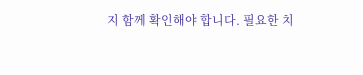지 함께 확인해야 합니다. 필요한 치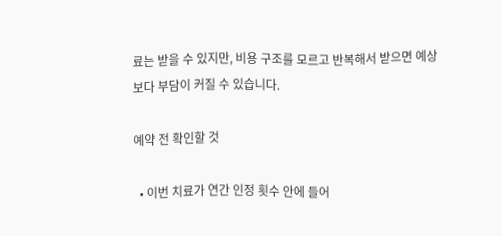료는 받을 수 있지만, 비용 구조를 모르고 반복해서 받으면 예상보다 부담이 커질 수 있습니다.

예약 전 확인할 것

  • 이번 치료가 연간 인정 횟수 안에 들어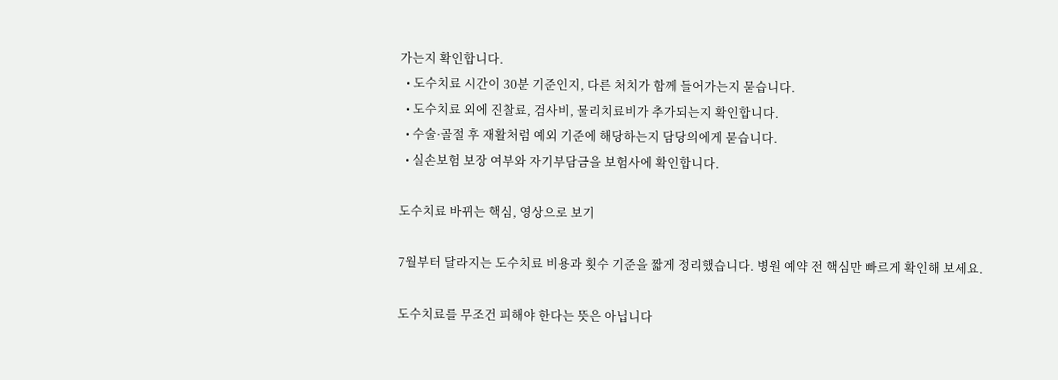가는지 확인합니다.
  • 도수치료 시간이 30분 기준인지, 다른 처치가 함께 들어가는지 묻습니다.
  • 도수치료 외에 진찰료, 검사비, 물리치료비가 추가되는지 확인합니다.
  • 수술·골절 후 재활처럼 예외 기준에 해당하는지 담당의에게 묻습니다.
  • 실손보험 보장 여부와 자기부담금을 보험사에 확인합니다.

도수치료 바뀌는 핵심, 영상으로 보기

7월부터 달라지는 도수치료 비용과 횟수 기준을 짧게 정리했습니다. 병원 예약 전 핵심만 빠르게 확인해 보세요.

도수치료를 무조건 피해야 한다는 뜻은 아닙니다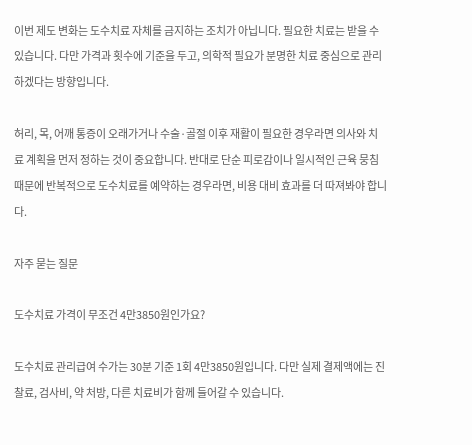이번 제도 변화는 도수치료 자체를 금지하는 조치가 아닙니다. 필요한 치료는 받을 수 있습니다. 다만 가격과 횟수에 기준을 두고, 의학적 필요가 분명한 치료 중심으로 관리하겠다는 방향입니다.

허리, 목, 어깨 통증이 오래가거나 수술·골절 이후 재활이 필요한 경우라면 의사와 치료 계획을 먼저 정하는 것이 중요합니다. 반대로 단순 피로감이나 일시적인 근육 뭉침 때문에 반복적으로 도수치료를 예약하는 경우라면, 비용 대비 효과를 더 따져봐야 합니다.

자주 묻는 질문

도수치료 가격이 무조건 4만3850원인가요?

도수치료 관리급여 수가는 30분 기준 1회 4만3850원입니다. 다만 실제 결제액에는 진찰료, 검사비, 약 처방, 다른 치료비가 함께 들어갈 수 있습니다.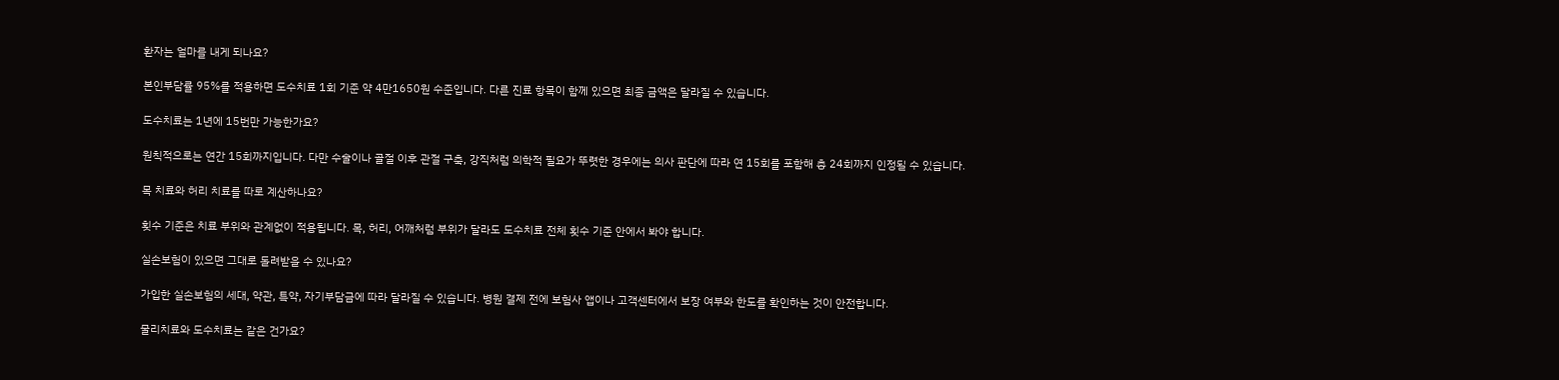환자는 얼마를 내게 되나요?

본인부담률 95%를 적용하면 도수치료 1회 기준 약 4만1650원 수준입니다. 다른 진료 항목이 함께 있으면 최종 금액은 달라질 수 있습니다.

도수치료는 1년에 15번만 가능한가요?

원칙적으로는 연간 15회까지입니다. 다만 수술이나 골절 이후 관절 구축, 강직처럼 의학적 필요가 뚜렷한 경우에는 의사 판단에 따라 연 15회를 포함해 총 24회까지 인정될 수 있습니다.

목 치료와 허리 치료를 따로 계산하나요?

횟수 기준은 치료 부위와 관계없이 적용됩니다. 목, 허리, 어깨처럼 부위가 달라도 도수치료 전체 횟수 기준 안에서 봐야 합니다.

실손보험이 있으면 그대로 돌려받을 수 있나요?

가입한 실손보험의 세대, 약관, 특약, 자기부담금에 따라 달라질 수 있습니다. 병원 결제 전에 보험사 앱이나 고객센터에서 보장 여부와 한도를 확인하는 것이 안전합니다.

물리치료와 도수치료는 같은 건가요?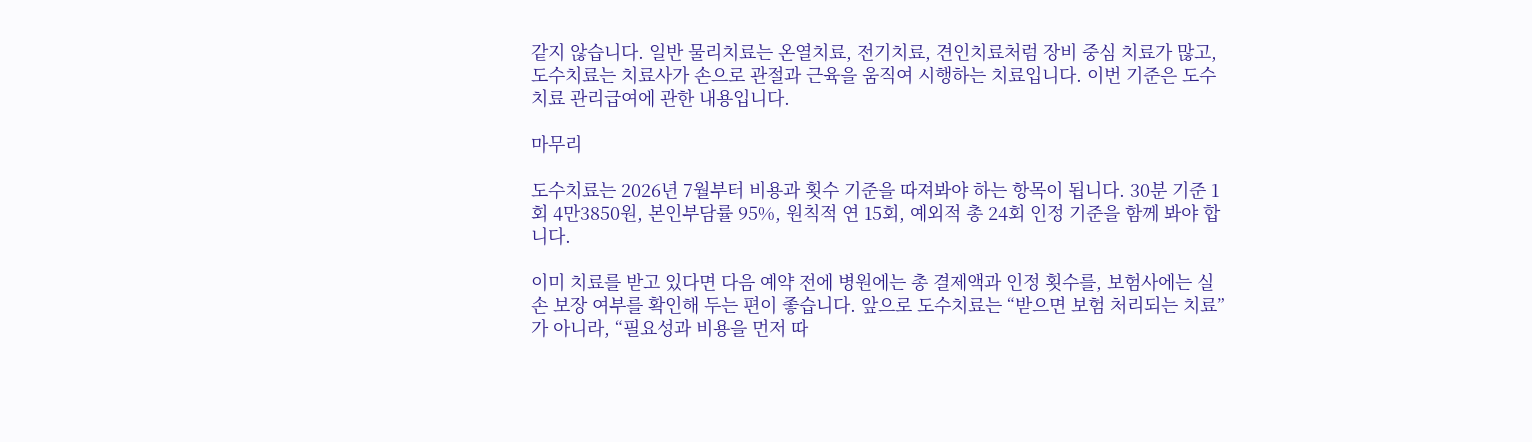같지 않습니다. 일반 물리치료는 온열치료, 전기치료, 견인치료처럼 장비 중심 치료가 많고, 도수치료는 치료사가 손으로 관절과 근육을 움직여 시행하는 치료입니다. 이번 기준은 도수치료 관리급여에 관한 내용입니다.

마무리

도수치료는 2026년 7월부터 비용과 횟수 기준을 따져봐야 하는 항목이 됩니다. 30분 기준 1회 4만3850원, 본인부담률 95%, 원칙적 연 15회, 예외적 총 24회 인정 기준을 함께 봐야 합니다.

이미 치료를 받고 있다면 다음 예약 전에 병원에는 총 결제액과 인정 횟수를, 보험사에는 실손 보장 여부를 확인해 두는 편이 좋습니다. 앞으로 도수치료는 “받으면 보험 처리되는 치료”가 아니라, “필요성과 비용을 먼저 따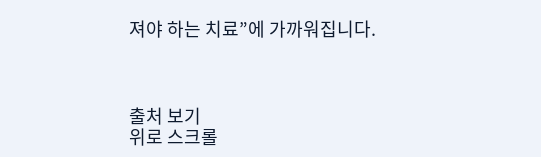져야 하는 치료”에 가까워집니다.



출처 보기
위로 스크롤